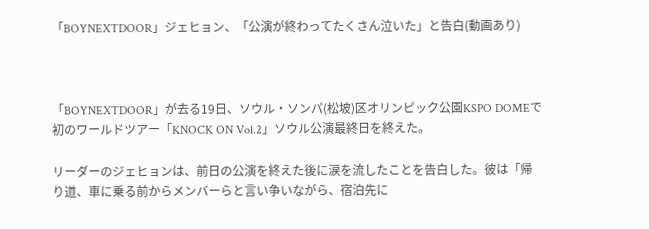「BOYNEXTDOOR」ジェヒョン、「公演が終わってたくさん泣いた」と告白(動画あり)



「BOYNEXTDOOR」が去る19日、ソウル・ソンパ(松坡)区オリンピック公園KSPO DOMEで初のワールドツアー「KNOCK ON Vol.2」ソウル公演最終日を終えた。

リーダーのジェヒョンは、前日の公演を終えた後に涙を流したことを告白した。彼は「帰り道、車に乗る前からメンバーらと言い争いながら、宿泊先に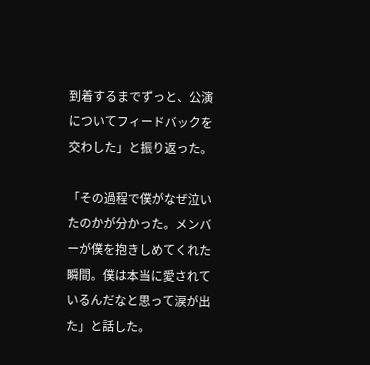到着するまでずっと、公演についてフィードバックを交わした」と振り返った。

「その過程で僕がなぜ泣いたのかが分かった。メンバーが僕を抱きしめてくれた瞬間。僕は本当に愛されているんだなと思って涙が出た」と話した。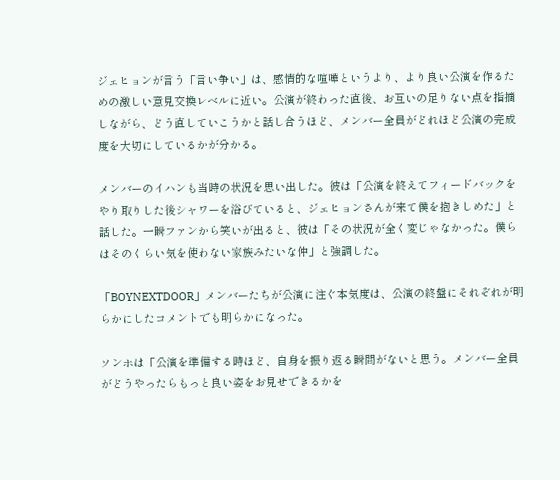ジェヒョンが言う「言い争い」は、感情的な喧嘩というより、より良い公演を作るための激しい意見交換レベルに近い。公演が終わった直後、お互いの足りない点を指摘しながら、どう直していこうかと話し合うほど、メンバー全員がどれほど公演の完成度を大切にしているかが分かる。

メンバーのイハンも当時の状況を思い出した。彼は「公演を終えてフィードバックをやり取りした後シャワーを浴びていると、ジェヒョンさんが来て僕を抱きしめた」と話した。一瞬ファンから笑いが出ると、彼は「その状況が全く変じゃなかった。僕らはそのくらい気を使わない家族みたいな仲」と強調した。

「BOYNEXTDOOR」メンバーたちが公演に注ぐ本気度は、公演の終盤にそれぞれが明らかにしたコメントでも明らかになった。

ソンホは「公演を準備する時ほど、自身を振り返る瞬間がないと思う。メンバー全員がどうやったらもっと良い姿をお見せできるかを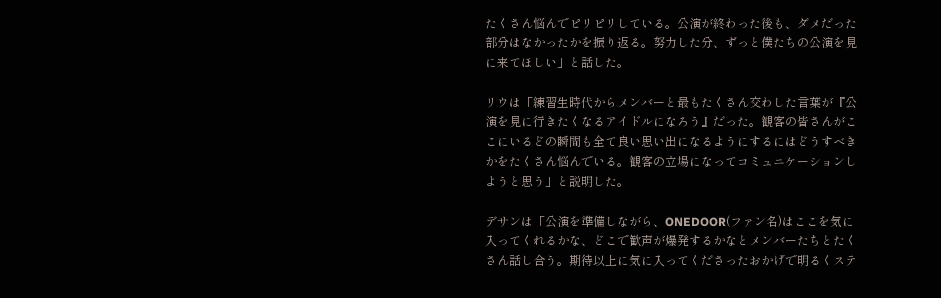たくさん悩んでピリピリしている。公演が終わった後も、ダメだった部分はなかったかを振り返る。努力した分、ずっと僕たちの公演を見に来てほしい」と話した。

リウは「練習生時代からメンバーと最もたくさん交わした言葉が『公演を見に行きたくなるアイドルになろう』だった。観客の皆さんがここにいるどの瞬間も全て良い思い出になるようにするにはどうすべきかをたくさん悩んでいる。観客の立場になってコミュニケーションしようと思う」と説明した。

デサンは「公演を準備しながら、ONEDOOR(ファン名)はここを気に入ってくれるかな、どこで歓声が爆発するかなとメンバーたちとたくさん話し合う。期待以上に気に入ってくださったおかげで明るくステ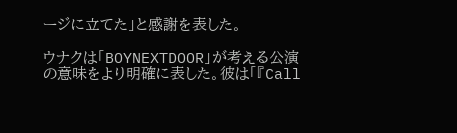ージに立てた」と感謝を表した。

ウナクは「BOYNEXTDOOR」が考える公演の意味をより明確に表した。彼は「『Call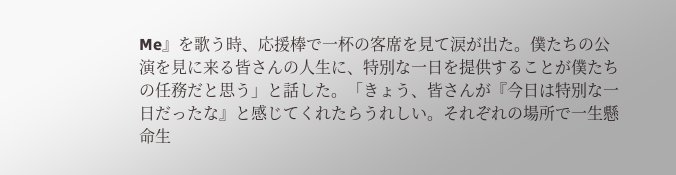Me』を歌う時、応援棒で一杯の客席を見て涙が出た。僕たちの公演を見に来る皆さんの人生に、特別な一日を提供することが僕たちの任務だと思う」と話した。「きょう、皆さんが『今日は特別な一日だったな』と感じてくれたらうれしい。それぞれの場所で一生懸命生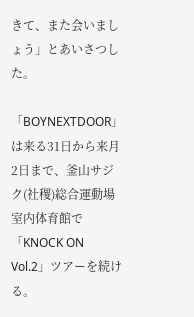きて、また会いましょう」とあいさつした。

「BOYNEXTDOOR」は来る31日から来月2日まで、釜山サジク(社稷)総合運動場室内体育館で「KNOCK ON Vol.2」ツアーを続ける。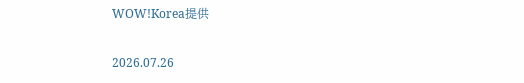WOW!Korea提供

2026.07.26